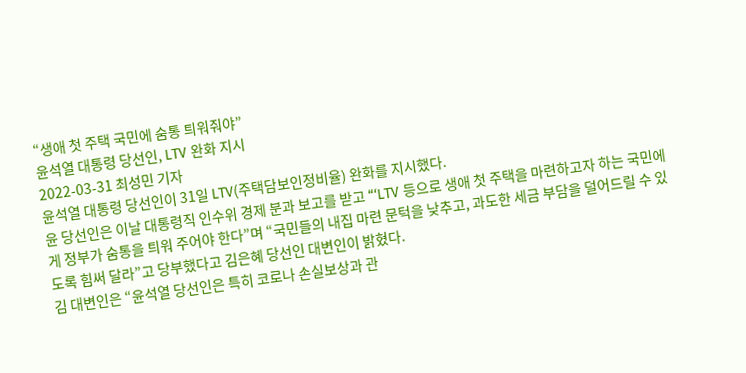“생애 첫 주택 국민에 숨통 틔워줘야”
윤석열 대통령 당선인, LTV 완화 지시
2022-03-31 최성민 기자
윤석열 대통령 당선인이 31일 LTV(주택담보인정비율) 완화를 지시했다.
윤 당선인은 이날 대통령직 인수위 경제 분과 보고를 받고 “‘LTV 등으로 생애 첫 주택을 마련하고자 하는 국민에게 정부가 숨통을 틔워 주어야 한다”며 “국민들의 내집 마련 문턱을 낮추고, 과도한 세금 부담을 덜어드릴 수 있도록 힘써 달라”고 당부했다고 김은혜 당선인 대변인이 밝혔다.
김 대변인은 “윤석열 당선인은 특히 코로나 손실보상과 관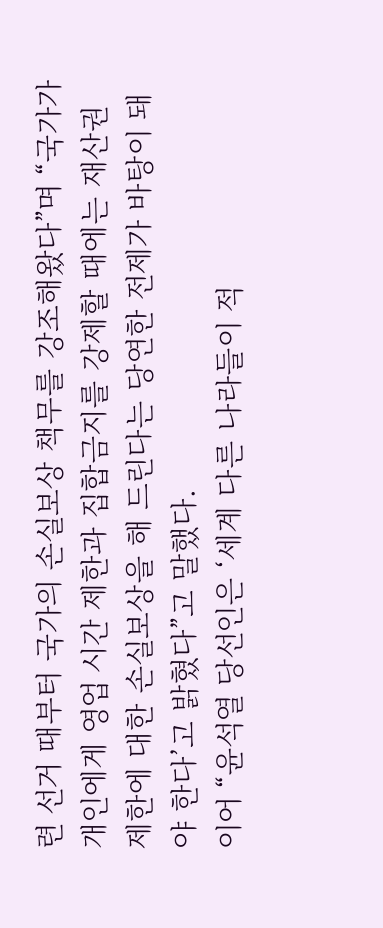련 선거 때부터 국가의 손실보상 책무를 강조해왔다”며 “국가가 개인에게 영업 시간 제한과 집합금지를 강제할 때에는 재산권 제한에 대한 손실보상을 해 드린다는 당연한 전제가 바탕이 돼야 한다’고 밝혔다”고 말했다.
이어 “윤석열 당선인은 ‘세계 다른 나라들이 적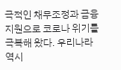극적인 채무조정과 금융지원으로 코로나 위기를 극복해 왔다. 우리나라 역시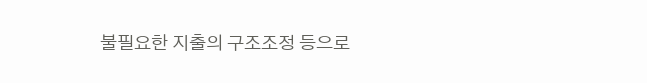불필요한 지출의 구조조정 등으로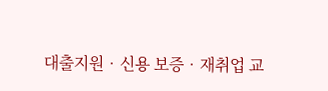대출지원‧신용 보증‧재취업 교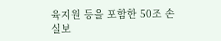육지원 등을 포함한 50조 손실보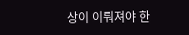상이 이뤄져야 한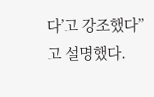다’고 강조했다”고 설명했다.